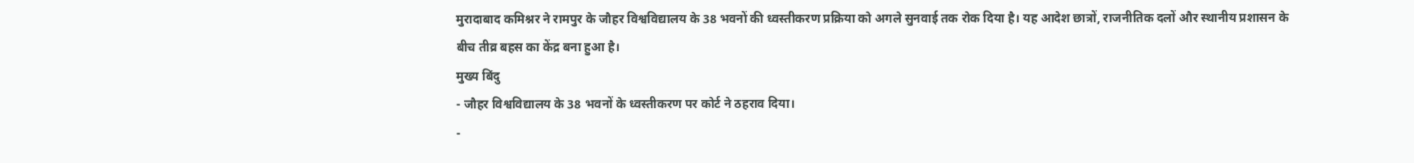मुरादाबाद कमिश्नर ने रामपुर के जौहर विश्वविद्यालय के 38 भवनों की ध्वस्तीकरण प्रक्रिया को अगले सुनवाई तक रोक दिया है। यह आदेश छात्रों, राजनीतिक दलों और स्थानीय प्रशासन के बीच तीव्र बहस का केंद्र बना हुआ है।
मुख्य बिंदु
- जौहर विश्वविद्यालय के 38 भवनों के ध्वस्तीकरण पर कोर्ट ने ठहराव दिया।
-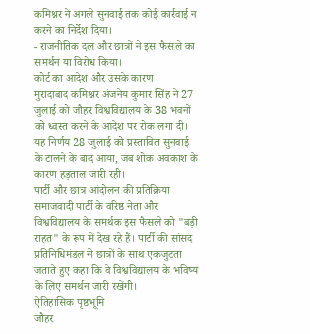कमिश्नर ने अगले सुनवाई तक कोई कार्रवाई न करने का निर्देश दिया।
- राजनीतिक दल और छात्रों ने इस फैसले का समर्थन या विरोध किया।
कोर्ट का आदेश और उसके कारण
मुरादाबाद कमिश्नर अंजनेय कुमार सिंह ने 27 जुलाई को जौहर विश्वविद्यालय के 38 भवनों को ध्वस्त करने के आदेश पर रोक लगा दी। यह निर्णय 28 जुलाई को प्रस्तावित सुनवाई के टालने के बाद आया, जब शोक अवकाश के कारण हड़ताल जारी रही।
पार्टी और छात्र आंदोलन की प्रतिक्रिया
समाजवादी पार्टी के वरिष्ठ नेता और विश्वविद्यालय के समर्थक इस फैसले को "बड़ी राहत" के रूप में देख रहे हैं। पार्टी की सांसद प्रतिनिधिमंडल ने छात्रों के साथ एकजुटता जताते हुए कहा कि वे विश्वविद्यालय के भविष्य के लिए समर्थन जारी रखेंगी।
ऐतिहासिक पृष्ठभूमि
जौहर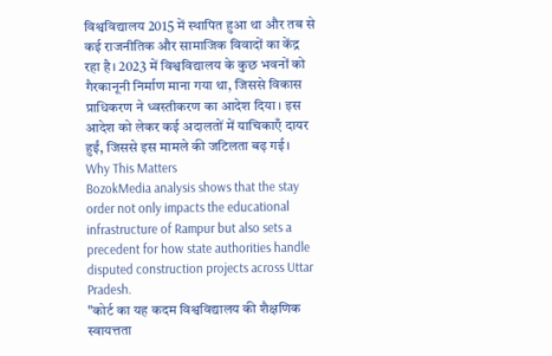विश्वविद्यालय 2015 में स्थापित हुआ था और तब से कई राजनीतिक और सामाजिक विवादों का केंद्र रहा है। 2023 में विश्वविद्यालय के कुछ भवनों को गैरकानूनी निर्माण माना गया था, जिससे विकास प्राधिकरण ने ध्वस्तीकरण का आदेश दिया। इस आदेश को लेकर कई अदालतों में याचिकाएँ दायर हुईं, जिससे इस मामले की जटिलता बढ़ गई।
Why This Matters
BozokMedia analysis shows that the stay order not only impacts the educational infrastructure of Rampur but also sets a precedent for how state authorities handle disputed construction projects across Uttar Pradesh.
"कोर्ट का यह कदम विश्वविद्यालय की शैक्षणिक स्वायत्तता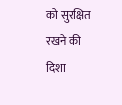को सुरक्षित रखने की दिशा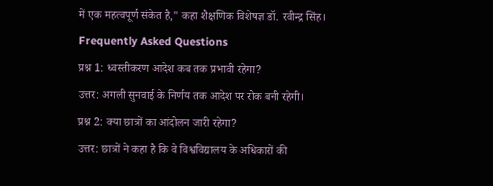में एक महत्वपूर्ण संकेत है," कहा शैक्षणिक विशेषज्ञ डॉ. रवीन्द्र सिंह।
Frequently Asked Questions
प्रश्न 1: ध्वस्तीकरण आदेश कब तक प्रभावी रहेगा?
उत्तर: अगली सुनवाई के निर्णय तक आदेश पर रोक बनी रहेगी।
प्रश्न 2: क्या छात्रों का आंदोलन जारी रहेगा?
उत्तर: छात्रों ने कहा है कि वे विश्वविद्यालय के अधिकारों की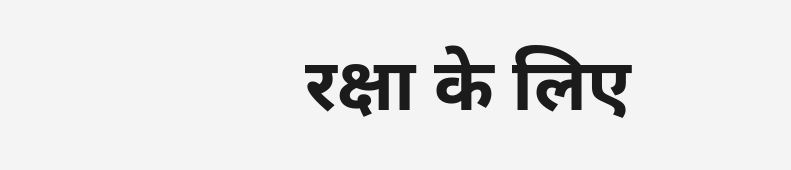रक्षा के लिए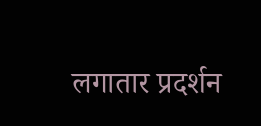लगातार प्रदर्शन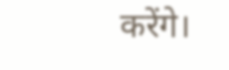करेंगे।